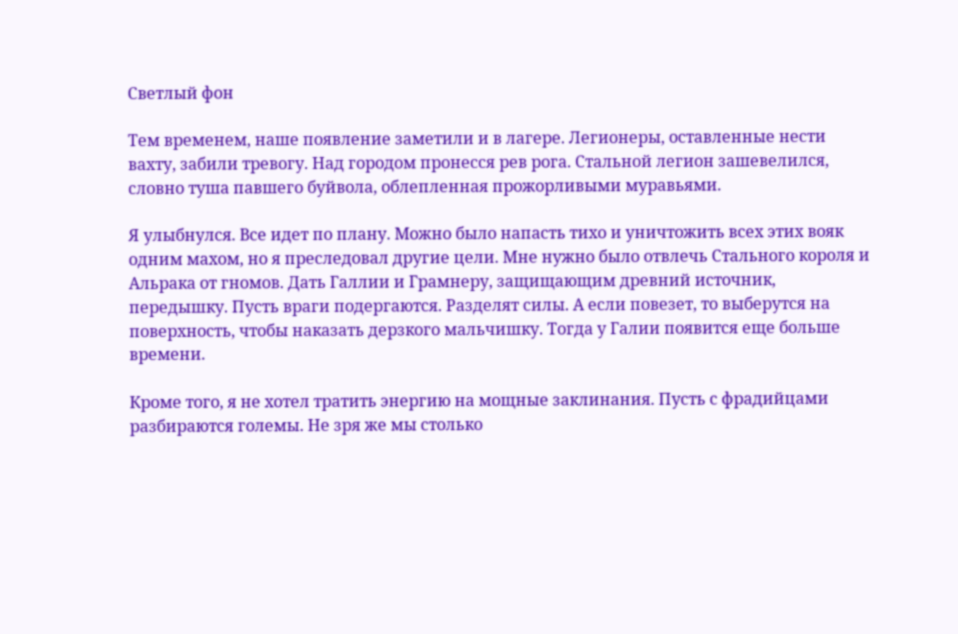Светлый фон

Тем временем, наше появление заметили и в лагере. Легионеры, оставленные нести вахту, забили тревогу. Над городом пронесся рев рога. Стальной легион зашевелился, словно туша павшего буйвола, облепленная прожорливыми муравьями.

Я улыбнулся. Все идет по плану. Можно было напасть тихо и уничтожить всех этих вояк одним махом, но я преследовал другие цели. Мне нужно было отвлечь Стального короля и Альрака от гномов. Дать Галлии и Грамнеру, защищающим древний источник, передышку. Пусть враги подергаются. Разделят силы. А если повезет, то выберутся на поверхность, чтобы наказать дерзкого мальчишку. Тогда у Галии появится еще больше времени.

Кроме того, я не хотел тратить энергию на мощные заклинания. Пусть с фрадийцами разбираются големы. Не зря же мы столько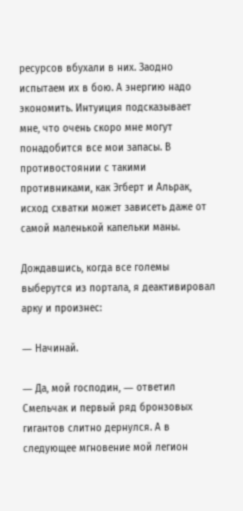ресурсов вбухали в них. Заодно испытаем их в бою. А энергию надо экономить. Интуиция подсказывает мне, что очень скоро мне могут понадобится все мои запасы. В противостоянии с такими противниками, как Эгберт и Альрак, исход схватки может зависеть даже от самой маленькой капельки маны.

Дождавшись, когда все големы выберутся из портала, я деактивировал арку и произнес:

― Начинай.

― Да, мой господин, ― ответил Смельчак и первый ряд бронзовых гигантов слитно дернулся. А в следующее мгновение мой легион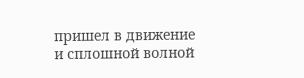пришел в движение и сплошной волной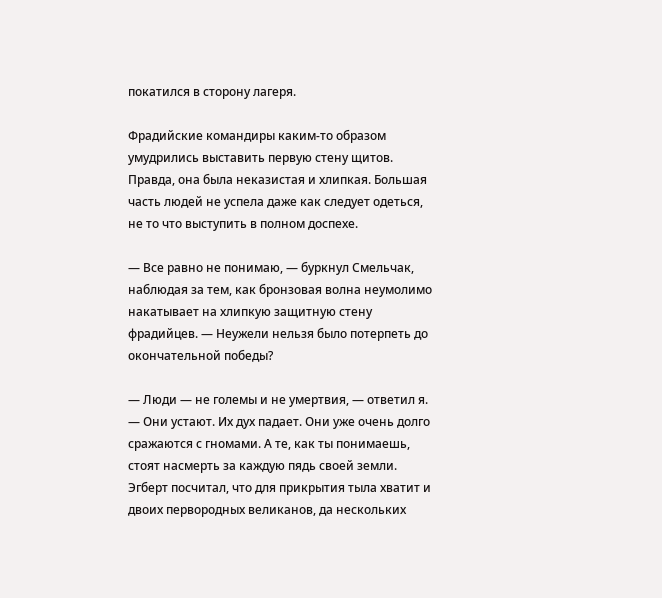покатился в сторону лагеря.

Фрадийские командиры каким-то образом умудрились выставить первую стену щитов. Правда, она была неказистая и хлипкая. Большая часть людей не успела даже как следует одеться, не то что выступить в полном доспехе.

― Все равно не понимаю, ― буркнул Смельчак, наблюдая за тем, как бронзовая волна неумолимо накатывает на хлипкую защитную стену фрадийцев. ― Неужели нельзя было потерпеть до окончательной победы?

― Люди ― не големы и не умертвия, ― ответил я. ― Они устают. Их дух падает. Они уже очень долго сражаются с гномами. А те, как ты понимаешь, стоят насмерть за каждую пядь своей земли. Эгберт посчитал, что для прикрытия тыла хватит и двоих первородных великанов, да нескольких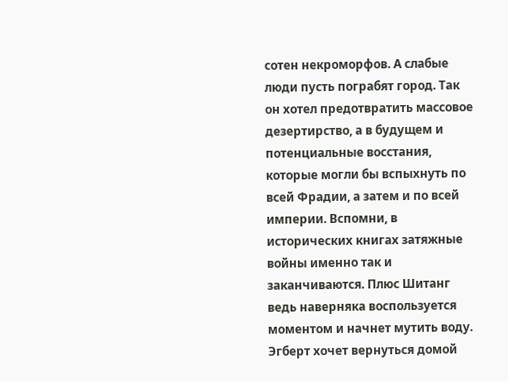сотен некроморфов. А слабые люди пусть пограбят город. Так он хотел предотвратить массовое дезертирство, а в будущем и потенциальные восстания, которые могли бы вспыхнуть по всей Фрадии, а затем и по всей империи. Вспомни, в исторических книгах затяжные войны именно так и заканчиваются. Плюс Шитанг ведь наверняка воспользуется моментом и начнет мутить воду. Эгберт хочет вернуться домой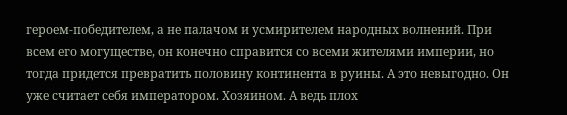героем-победителем, а не палачом и усмирителем народных волнений. При всем его могуществе, он конечно справится со всеми жителями империи, но тогда придется превратить половину континента в руины. А это невыгодно. Он уже считает себя императором. Хозяином. А ведь плох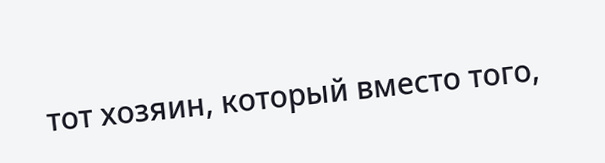тот хозяин, который вместо того,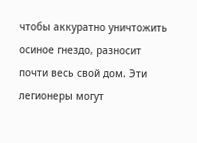чтобы аккуратно уничтожить осиное гнездо, разносит почти весь свой дом. Эти легионеры могут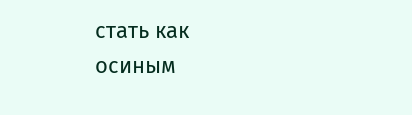стать как осиным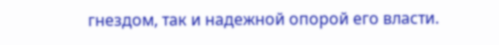гнездом, так и надежной опорой его власти.